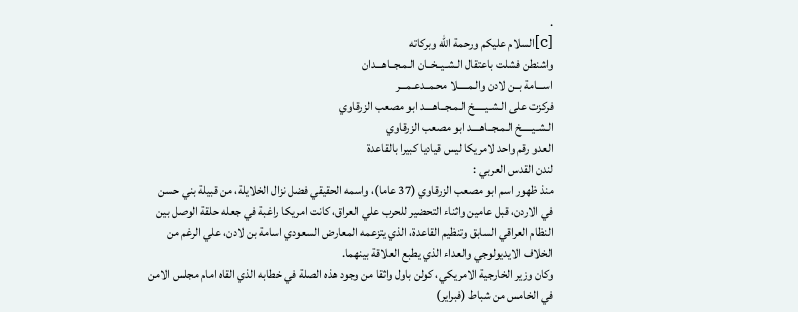.
[c]السلام عليكم ورحمة الله وبركاته
واشنطن فشلت باعتقال الـشـيــخــان الـمـجــاهـــدان
اســـامة بــن لادن والـمـــــلا محـمــدعـمـــر
فركزت على الـشـيـــــخ الـمـجــاهــــد ابو مصعب الزرقاوي
الـشـيـــــخ الـمـجــاهــــد ابو مصعب الزرقاوي
العدو رقم واحد لامريكا ليس قياديا كبيرا بالقاعدة
لندن القدس العربي :
منذ ظهور اسم ابو مصعب الزرقاوي (37 عاما)، واسمه الحقيقي فضل نزال الخلايلة، من قبيلة بني حسن في الاردن، قبل عامين واثناء التحضير للحرب علي العراق، كانت امريكا راغبة في جعله حلقة الوصل بين النظام العراقي السابق وتنظيم القاعدة، الذي يتزعمه المعارض السعودي اسامة بن لادن، علي الرغم من الخلاف الايديولوجي والعداء الذي يطبع العلاقة بينهما.
وكان وزير الخارجية الامريكي، كولن باول واثقا من وجود هذه الصلة في خطابه الذي القاه امام مجلس الامن في الخامس من شباط (فبراير)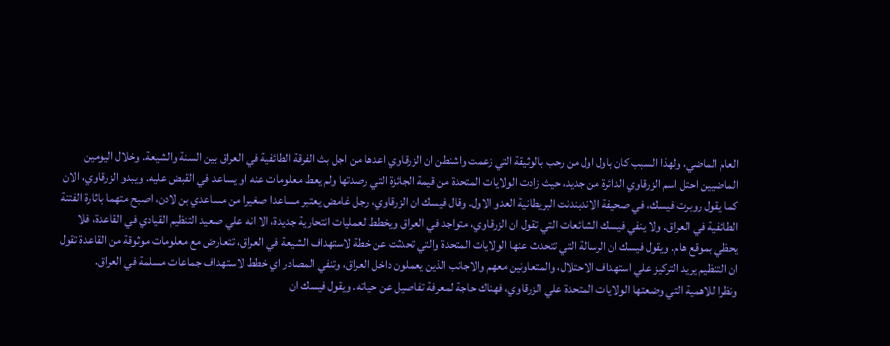العام الماضي، ولهذا السبب كان باول اول من رحب بالوثيقة التي زعمت واشنطن ان الزرقاوي اعدها من اجل بث الفرقة الطائفية في العراق بين السنة والشيعة. وخلال اليومين الماضيين احتل اسم الزرقاوي الدائرة من جديد، حيث زادت الولايات المتحدة من قيمة الجائزة التي رصدتها ولم يعط معلومات عنه او يساعد في القبض عليه. ويبدو الزرقاوي، الان كما يقول روبرت فيسك، في صحيفة الاندبندنت البريطانية العدو الاول. وقال فيسك ان الزرقاوي، رجل غامض يعتبر مساعدا صغيرا من مساعدي بن لادن، اصبح متهما باثارة الفتنة الطائفية في العراق. ولا ينفي فيسك الشائعات التي تقول ان الزرقاوي، متواجد في العراق ويخطط لعمليات انتحارية جديدة، الا انه علي صعيد التنظيم القيادي في القاعدة، فلا يحظي بموقع هام. ويقول فيسك ان الرسالة التي تتحدث عنها الولايات المتحدة والتي تحدثت عن خطة لاستهداف الشيعة في العراق، تتعارض مع معلومات موثوقة من القاعدة تقول ان التنظيم يريد التركيز علي استهداف الاحتلال، والمتعاونين معهم والاجانب الذين يعملون داخل العراق، وتنفي المصادر اي خطط لاستهداف جماعات مسلمة في العراق.
ونظرا للاهمية التي وضعتها الولايات المتحدة علي الزرقاوي، فهناك حاجة لمعرفة تفاصيل عن حياته. ويقول فيسك ان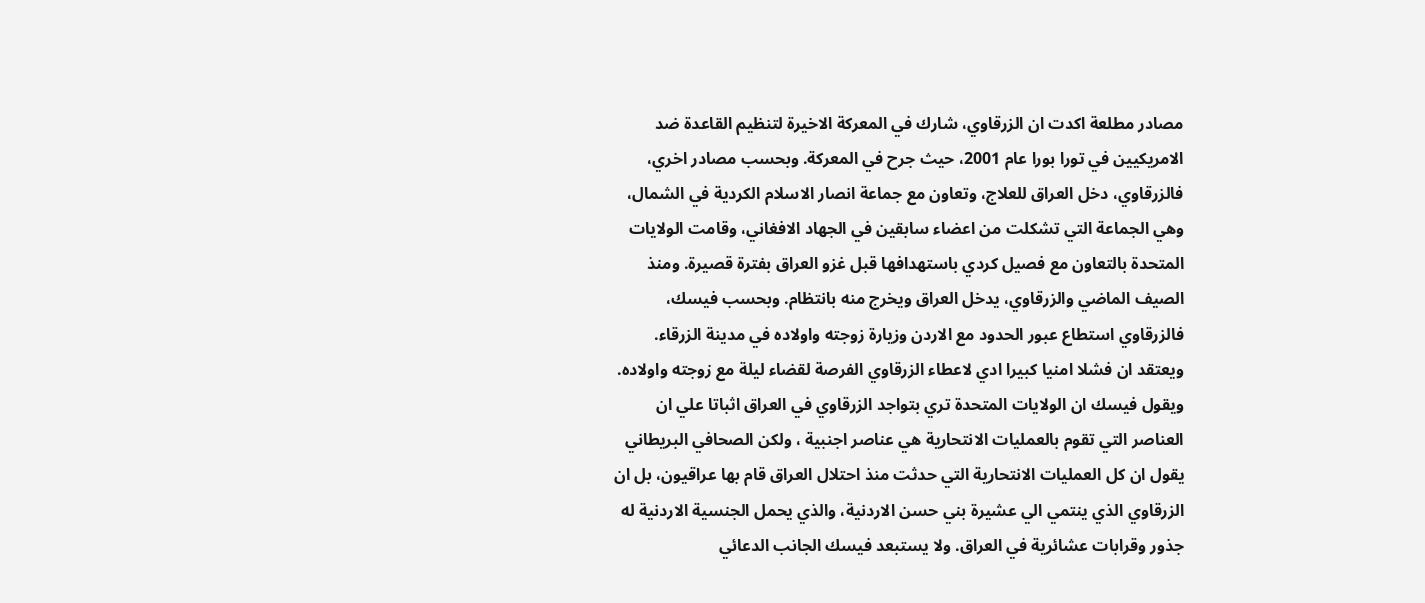مصادر مطلعة اكدت ان الزرقاوي، شارك في المعركة الاخيرة لتنظيم القاعدة ضد الامريكيين في تورا بورا عام 2001، حيث جرح في المعركة. وبحسب مصادر اخري، فالزرقاوي، دخل العراق للعلاج، وتعاون مع جماعة انصار الاسلام الكردية في الشمال، وهي الجماعة التي تشكلت من اعضاء سابقين في الجهاد الافغاني، وقامت الولايات المتحدة بالتعاون مع فصيل كردي باستهدافها قبل غزو العراق بفترة قصيرة. ومنذ الصيف الماضي والزرقاوي، يدخل العراق ويخرج منه بانتظام. وبحسب فيسك، فالزرقاوي استطاع عبور الحدود مع الاردن وزيارة زوجته واولاده في مدينة الزرقاء.
ويعتقد ان فشلا امنيا كبيرا ادي لاعطاء الزرقاوي الفرصة لقضاء ليلة مع زوجته واولاده. ويقول فيسك ان الولايات المتحدة تري بتواجد الزرقاوي في العراق اثباتا علي ان العناصر التي تقوم بالعمليات الانتحارية هي عناصر اجنبية ، ولكن الصحافي البريطاني يقول ان كل العمليات الانتحارية التي حدثت منذ احتلال العراق قام بها عراقيون، بل ان الزرقاوي الذي ينتمي الي عشيرة بني حسن الاردنية، والذي يحمل الجنسية الاردنية له جذور وقرابات عشائرية في العراق. ولا يستبعد فيسك الجانب الدعائي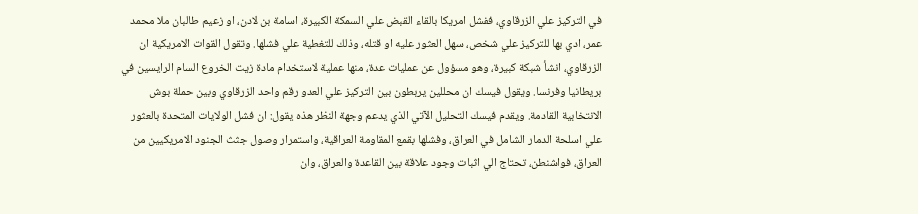في التركيز علي الزرقاوي، ففشل امريكا بالقاء القبض علي السمكة الكبيرة، اسامة بن لادن، او زعيم طالبان ملا محمد عمر، ادي بها للتركيز علي شخص، سهل العثور عليه او قتله، وذلك للتغطية علي فشلها. وتقول القوات الامريكية ان الزرقاوي، انشأ شبكة كبيرة، وهو مسؤول عن عمليات عدة، منها عملية لاستخدام مادة زيت الخروع السام الرايسين في بريطانيا وفرنسا. ويقول فيسك ان محللين يربطون بين التركيز علي العدو رقم واحد الزرقاوي وبين حملة بوش الانتخابية القادمة. ويقدم فيسك التحليل الآتي الذي يدعم وجهة النظر هذه يقول: ان فشل الولايات المتحدة بالعثور علي اسلحة الدمار الشامل في العراق، وفشلها بقمع المقاومة العراقية، واستمرار وصول جثث الجنود الامريكيين من العراق، فواشنطن، تحتاج الي اثبات وجود علاقة بين القاعدة والعراق، وان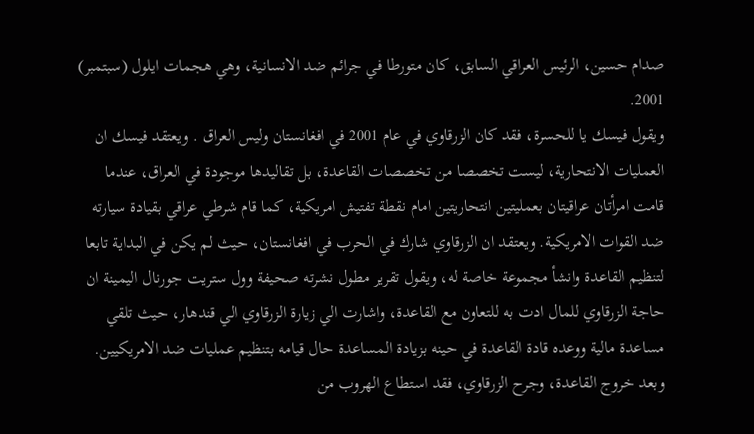صدام حسين، الرئيس العراقي السابق، كان متورطا في جرائم ضد الانسانية، وهي هجمات ايلول (سبتمبر) 2001.
ويقول فيسك يا للحسرة، فقد كان الزرقاوي في عام 2001 في افغانستان وليس العراق . ويعتقد فيسك ان العمليات الانتحارية، ليست تخصصا من تخصصات القاعدة، بل تقاليدها موجودة في العراق، عندما قامت امرأتان عراقيتان بعمليتين انتحاريتين امام نقطة تفتيش امريكية، كما قام شرطي عراقي بقيادة سيارته ضد القوات الامريكية. ويعتقد ان الزرقاوي شارك في الحرب في افغانستان، حيث لم يكن في البداية تابعا لتنظيم القاعدة وانشأ مجموعة خاصة له، ويقول تقرير مطول نشرته صحيفة وول ستريت جورنال اليمينة ان حاجة الزرقاوي للمال ادت به للتعاون مع القاعدة، واشارت الي زيارة الزرقاوي الي قندهار، حيث تلقي مساعدة مالية ووعده قادة القاعدة في حينه بزيادة المساعدة حال قيامه بتنظيم عمليات ضد الامريكيين.
وبعد خروج القاعدة، وجرح الزرقاوي، فقد استطاع الهروب من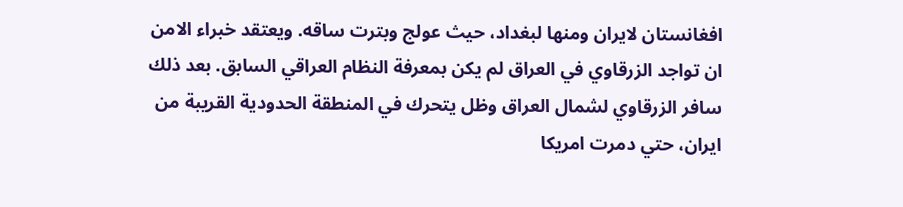افغانستان لايران ومنها لبغداد، حيث عولج وبترت ساقه. ويعتقد خبراء الامن ان تواجد الزرقاوي في العراق لم يكن بمعرفة النظام العراقي السابق. بعد ذلك سافر الزرقاوي لشمال العراق وظل يتحرك في المنطقة الحدودية القريبة من ايران، حتي دمرت امريكا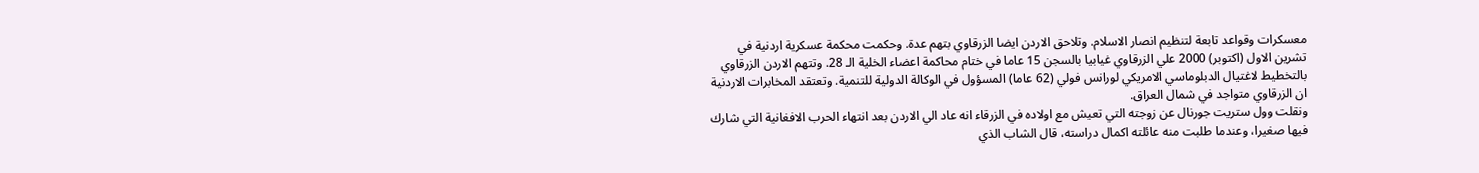معسكرات وقواعد تابعة لتنظيم انصار الاسلام. وتلاحق الاردن ايضا الزرقاوي بتهم عدة. وحكمت محكمة عسكرية اردنية في تشرين الاول (اكتوبر) 2000 علي الزرقاوي غيابيا بالسجن 15 عاما في ختام محاكمة اعضاء الخلية الـ 28. وتتهم الاردن الزرقاوي بالتخطيط لاغتيال الدبلوماسي الامريكي لورانس فولي (62 عاما) المسؤول في الوكالة الدولية للتنمية. وتعتقد المخابرات الاردنية ان الزرقاوي متواجد في شمال العراق.
ونقلت وول ستريت جورنال عن زوجته التي تعيش مع اولاده في الزرقاء انه عاد الي الاردن بعد انتهاء الحرب الافغانية التي شارك فيها صغيرا، وعندما طلبت منه عائلته اكمال دراسته، قال الشاب الذي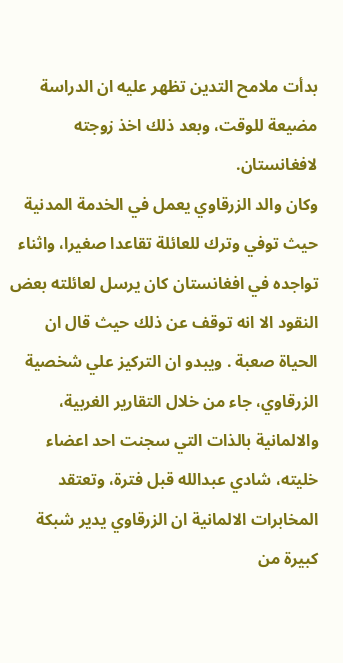بدأت ملامح التدين تظهر عليه ان الدراسة مضيعة للوقت، وبعد ذلك اخذ زوجته لافغانستان.
وكان والد الزرقاوي يعمل في الخدمة المدنية حيث توفي وترك للعائلة تقاعدا صغيرا، واثناء تواجده في افغانستان كان يرسل لعائلته بعض النقود الا انه توقف عن ذلك حيث قال ان الحياة صعبة . ويبدو ان التركيز علي شخصية الزرقاوي، جاء من خلال التقارير الغربية، والالمانية بالذات التي سجنت احد اعضاء خليته، شادي عبدالله قبل فترة، وتعتقد المخابرات الالمانية ان الزرقاوي يدير شبكة كبيرة من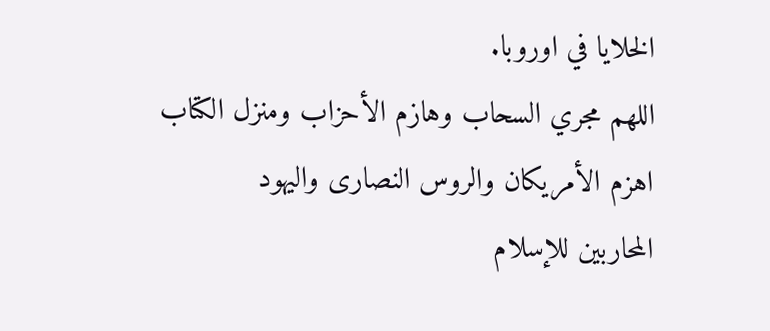الخلايا في اوروبا.
اللهم مجري السحاب وهازم الأحزاب ومنزل الكتاب
اهزم الأمريكان والروس النصارى واليهود
المحاربين للإسلام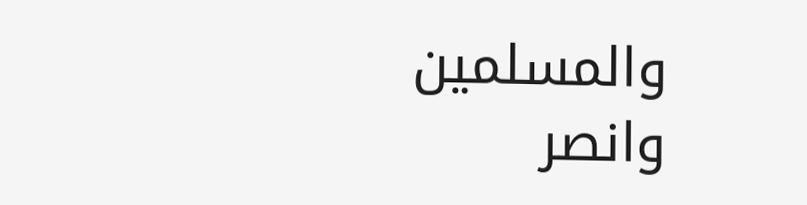والمسلمين وانصر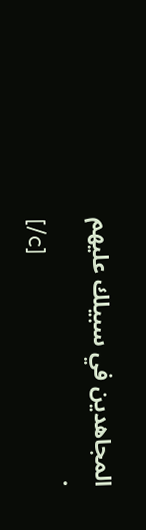المجاهدين في سبيلك عليهم
.
[/c]